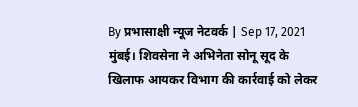By प्रभासाक्षी न्यूज नेटवर्क | Sep 17, 2021
मुंबई। शिवसेना ने अभिनेता सोनू सूद के खिलाफ आयकर विभाग की कार्रवाई को लेकर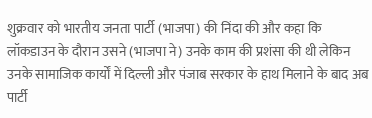शुक्रवार को भारतीय जनता पार्टी (भाजपा) की निंदा की और कहा कि लॉकडाउन के दौरान उसने (भाजपा ने) उनके काम की प्रशंसा की थी लेकिन उनके सामाजिक कार्यों में दिल्ली और पंजाब सरकार के हाथ मिलाने के बाद अब पार्टी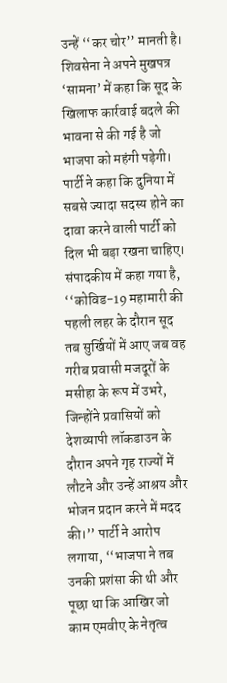उन्हें ‘‘कर चोर’’ मानती है। शिवसेना ने अपने मुखपत्र ‘सामना’ में कहा कि सूद के खिलाफ कार्रवाई बदले की भावना से की गई है जो भाजपा को महंगी पड़ेगी। पार्टी ने कहा कि दुनिया में सबसे ज्यादा सदस्य होने का दावा करने वाली पार्टी को दिल भी बड़ा रखना चाहिए।
संपादकीय में कहा गया है, ‘‘कोविड-19 महामारी की पहली लहर के दौरान सूद तब सुर्खियों में आए जब वह गरीब प्रवासी मजदूरों के मसीहा के रूप में उभरे, जिन्होंने प्रवासियों को देशव्यापी लॉकडाउन के दौरान अपने गृह राज्यों में लौटने और उन्हें आश्रय और भोजन प्रदान करने में मदद की।’’ पार्टी ने आरोप लगाया, ‘‘भाजपा ने तब उनकी प्रशंसा की थी और पूछा था कि आखिर जो काम एमवीए के नेतृत्व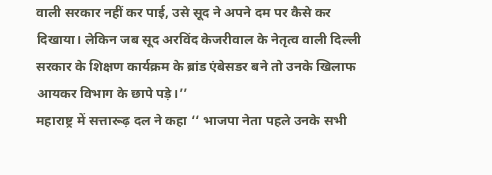वाली सरकार नहीं कर पाई, उसे सूद ने अपने दम पर कैसे कर दिखाया। लेकिन जब सूद अरविंद केजरीवाल के नेतृत्व वाली दिल्ली सरकार के शिक्षण कार्यक्रम के ब्रांड एंबेसडर बने तो उनके खिलाफ आयकर विभाग के छापे पड़े।’’
महाराष्ट्र में सत्तारूढ़ दल ने कहा ‘‘ भाजपा नेता पहले उनके सभी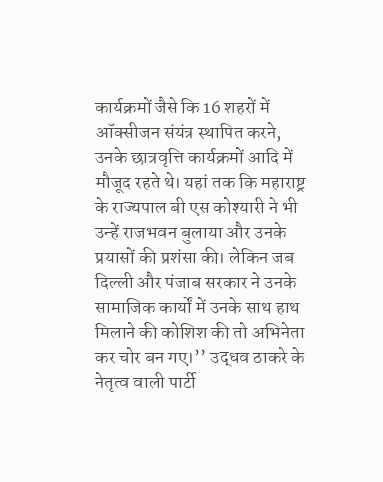कार्यक्रमों जैसे कि 16 शहरों में ऑक्सीजन संयंत्र स्थापित करने, उनके छात्रवृत्ति कार्यक्रमों आदि में मौजूद रहते थे। यहां तक कि महाराष्ट्र के राज्यपाल बी एस कोश्यारी ने भी उन्हें राजभवन बुलाया और उनके प्रयासों की प्रशंसा की। लेकिन जब दिल्ली और पंजाब सरकार ने उनके सामाजिक कार्यों में उनके साथ हाथ मिलाने की कोशिश की तो अभिनेता कर चोर बन गए।’’ उद्धव ठाकरे के नेतृत्व वाली पार्टी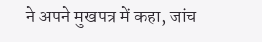ने अपने मुखपत्र में कहा, जांच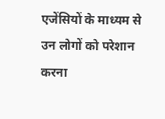एजेंसियों के माध्यम से उन लोगों को परेशान करना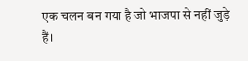एक चलन बन गया है जो भाजपा से नहीं जुड़े हैं।